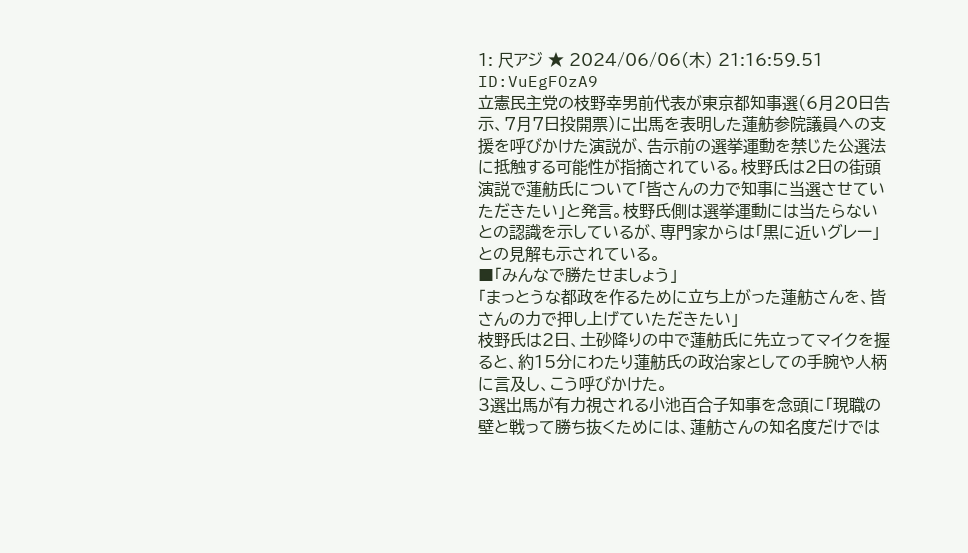1: 尺アジ ★ 2024/06/06(木) 21:16:59.51 ID:VuEgFOzA9
立憲民主党の枝野幸男前代表が東京都知事選(6月20日告示、7月7日投開票)に出馬を表明した蓮舫参院議員への支援を呼びかけた演説が、告示前の選挙運動を禁じた公選法に抵触する可能性が指摘されている。枝野氏は2日の街頭演説で蓮舫氏について「皆さんの力で知事に当選させていただきたい」と発言。枝野氏側は選挙運動には当たらないとの認識を示しているが、専門家からは「黒に近いグレー」との見解も示されている。
■「みんなで勝たせましょう」
「まっとうな都政を作るために立ち上がった蓮舫さんを、皆さんの力で押し上げていただきたい」
枝野氏は2日、土砂降りの中で蓮舫氏に先立ってマイクを握ると、約15分にわたり蓮舫氏の政治家としての手腕や人柄に言及し、こう呼びかけた。
3選出馬が有力視される小池百合子知事を念頭に「現職の壁と戦って勝ち抜くためには、蓮舫さんの知名度だけでは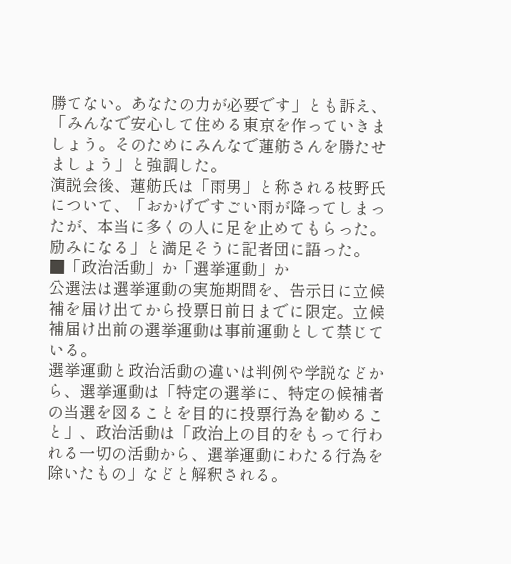勝てない。あなたの力が必要です」とも訴え、「みんなで安心して住める東京を作っていきましょう。そのためにみんなで蓮舫さんを勝たせましょう」と強調した。
演説会後、蓮舫氏は「雨男」と称される枝野氏について、「おかげですごい雨が降ってしまったが、本当に多くの人に足を止めてもらった。励みになる」と満足そうに記者団に語った。
■「政治活動」か「選挙運動」か
公選法は選挙運動の実施期間を、告示日に立候補を届け出てから投票日前日までに限定。立候補届け出前の選挙運動は事前運動として禁じている。
選挙運動と政治活動の違いは判例や学説などから、選挙運動は「特定の選挙に、特定の候補者の当選を図ることを目的に投票行為を勧めること」、政治活動は「政治上の目的をもって行われる一切の活動から、選挙運動にわたる行為を除いたもの」などと解釈される。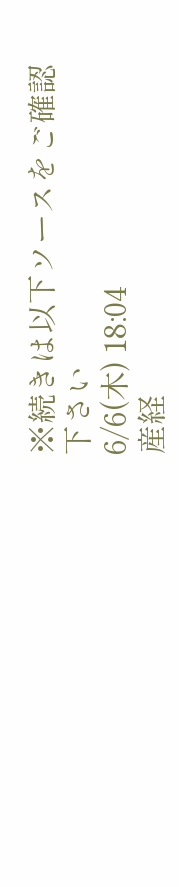※続きは以下ソースをご確認下さい
6/6(木) 18:04
産経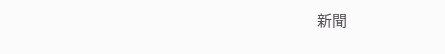新聞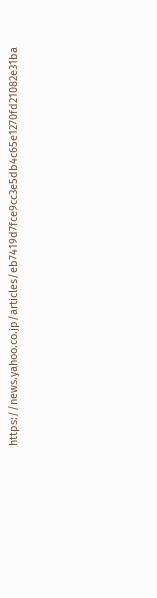https://news.yahoo.co.jp/articles/eb7419d7fce9cc3e5db4c65e1270fd21082e31ba